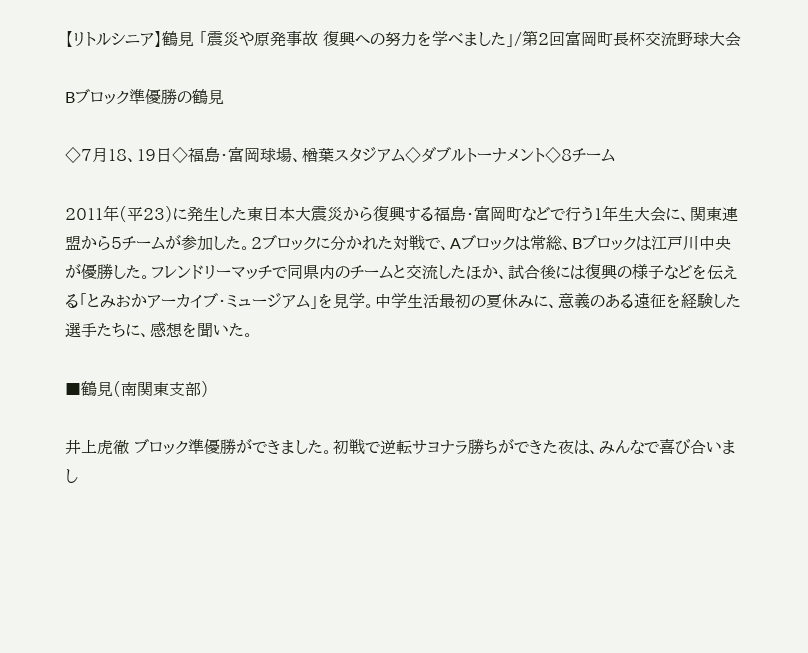【リトルシニア】鶴見 「震災や原発事故 復興への努力を学べました」/第2回富岡町長杯交流野球大会

Bブロック準優勝の鶴見

◇7月18、19日◇福島・富岡球場、楢葉スタジアム◇ダブルトーナメント◇8チーム

2011年(平23)に発生した東日本大震災から復興する福島・富岡町などで行う1年生大会に、関東連盟から5チームが参加した。2ブロックに分かれた対戦で、Aブロックは常総、Bブロックは江戸川中央が優勝した。フレンドリーマッチで同県内のチームと交流したほか、試合後には復興の様子などを伝える「とみおかアーカイブ・ミュージアム」を見学。中学生活最初の夏休みに、意義のある遠征を経験した選手たちに、感想を聞いた。

■鶴見(南関東支部)

井上虎徹 ブロック準優勝ができました。初戦で逆転サヨナラ勝ちができた夜は、みんなで喜び合いまし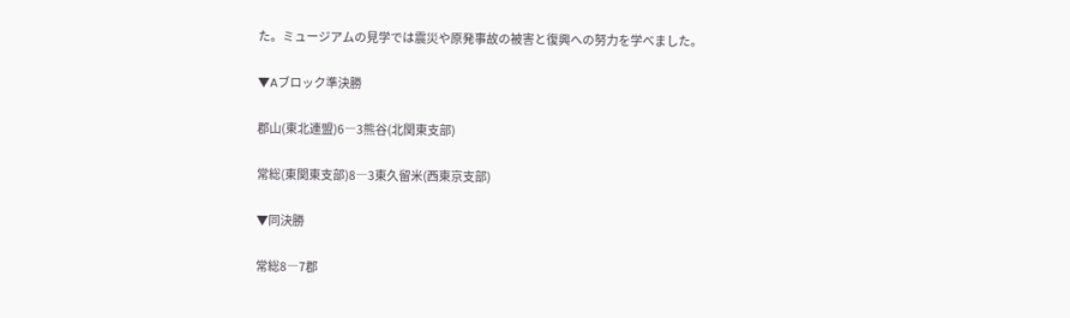た。ミュージアムの見学では震災や原発事故の被害と復興への努力を学べました。

▼Aブロック準決勝

郡山(東北連盟)6―3熊谷(北関東支部)

常総(東関東支部)8―3東久留米(西東京支部)

▼同決勝

常総8―7郡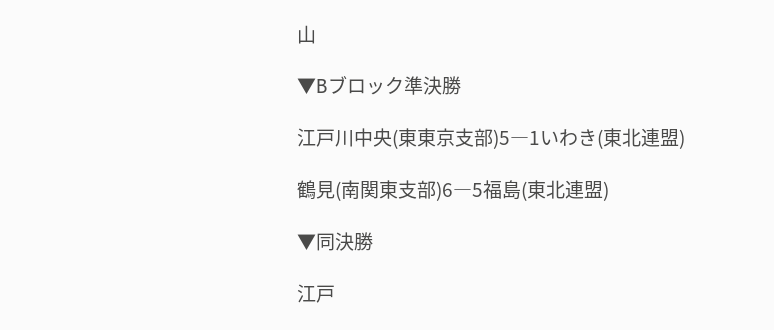山

▼Bブロック準決勝

江戸川中央(東東京支部)5―1いわき(東北連盟)

鶴見(南関東支部)6―5福島(東北連盟)

▼同決勝

江戸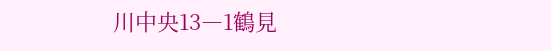川中央13―1鶴見